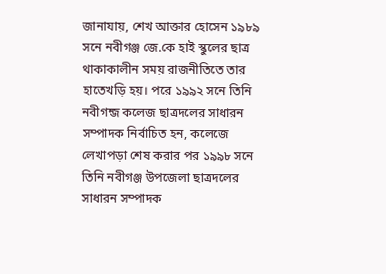জানাযায়, শেখ আক্তার হোসেন ১৯৮৯ সনে নবীগঞ্জ জে.কে হাই স্কুলের ছাত্র থাকাকালীন সময় রাজনীতিতে তার হাতেখড়ি হয়। পরে ১৯৯২ সনে তিনি নবীগন্জ কলেজ ছাত্রদলের সাধারন সম্পাদক নির্বাচিত হন, কলেজে লেখাপড়া শেষ করার পর ১৯৯৮ সনে তিনি নবীগঞ্জ উপজেলা ছাত্রদলের সাধারন সম্পাদক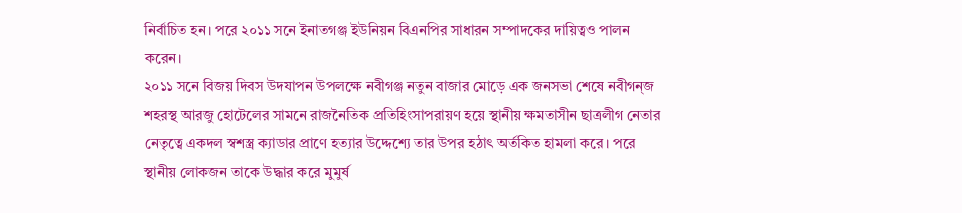নির্বাচিত হন। পরে ২০১১ সনে ইনাতগঞ্জ ইউনিয়ন বিএনপির সাধারন সম্পাদকের দায়িত্বও পালন করেন।
২০১১ সনে বিজয় দিবস উদযাপন উপলক্ষে নবীগঞ্জ নতুন বাজার মোড়ে এক জনসভা শেষে নবীগন্জ শহরস্থ আরজু হোটেলের সামনে রাজনৈতিক প্রতিহিংসাপরায়ণ হয়ে স্থানীয় ক্ষমতাসীন ছাত্রলীগ নেতার নেতৃত্বে একদল স্বশস্ত্র ক্যাডার প্রাণে হত্যার উদ্দেশ্যে তার উপর হঠাৎ অর্তকিত হামলা করে। পরে স্থানীয় লোকজন তাকে উদ্ধার করে মুমুর্ষ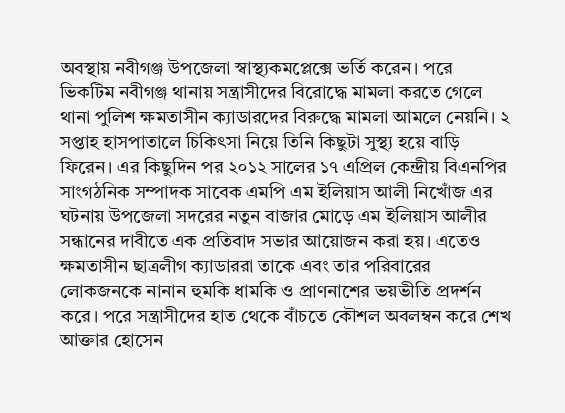অবস্থায় নবীগঞ্জ উপজেলা স্বাস্থ্যকমপ্লেক্সে ভর্তি করেন। পরে ভিকটিম নবীগঞ্জ থানায় সন্ত্রাসীদের বিরোদ্ধে মামলা করতে গেলে থানা পুলিশ ক্ষমতাসীন ক্যাডারদের বিরুদ্ধে মামলা আমলে নেয়নি। ২ সপ্তাহ হাসপাতালে চিকিৎসা নিয়ে তিনি কিছুটা সুস্থ্য হয়ে বাড়ি ফিরেন। এর কিছুদিন পর ২০১২ সালের ১৭ এপ্রিল কেন্দ্রীয় বিএনপির সাংগঠনিক সম্পাদক সাবেক এমপি এম ইলিয়াস আলী নিখোঁজ এর ঘটনায় উপজেলা সদরের নতুন বাজার মোড়ে এম ইলিয়াস আলীর সন্ধানের দাবীতে এক প্রতিবাদ সভার আয়োজন করা হয়। এতেও ক্ষমতাসীন ছাত্রলীগ ক্যাডাররা তাকে এবং তার পরিবারের লোকজনকে নানান হুমকি ধামকি ও প্রাণনাশের ভয়ভীতি প্রদর্শন করে। পরে সন্ত্রাসীদের হাত থেকে বাঁচতে কৌশল অবলম্বন করে শেখ আক্তার হোসেন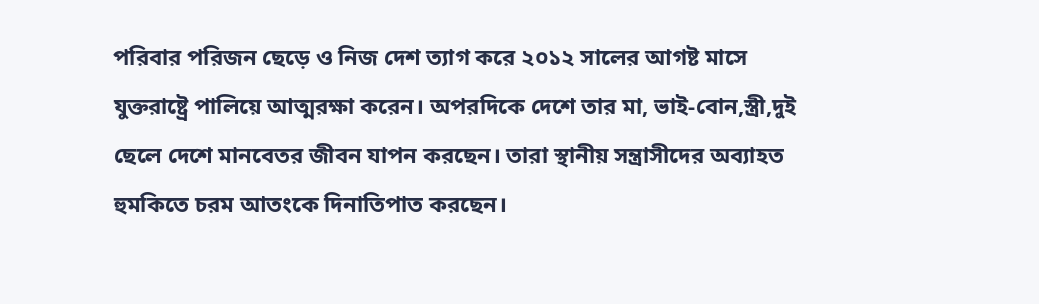পরিবার পরিজন ছেড়ে ও নিজ দেশ ত্যাগ করে ২০১২ সালের আগষ্ট মাসে যুক্তরাষ্ট্রে পালিয়ে আত্মরক্ষা করেন। অপরদিকে দেশে তার মা, ভাই-বোন,স্ত্রী,দুই ছেলে দেশে মানবেতর জীবন যাপন করছেন। তারা স্থানীয় সন্ত্রাসীদের অব্যাহত হুমকিতে চরম আতংকে দিনাতিপাত করছেন।